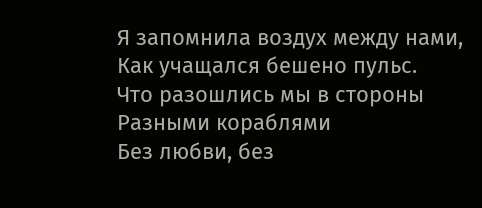Я запомнила воздух между нами,
Как учащался бешено пульс.
Что разошлись мы в стороны
Разными кораблями
Без любви, без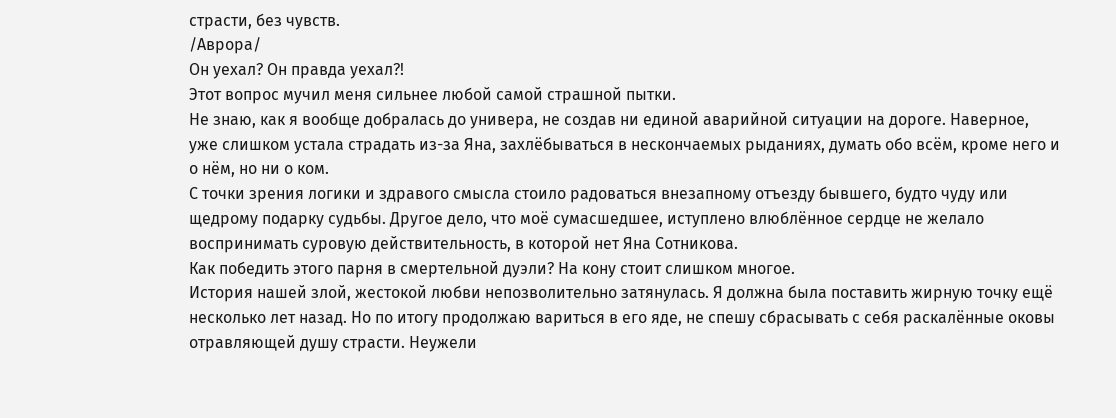страсти, без чувств.
/Аврора/
Он уехал? Он правда уехал?!
Этот вопрос мучил меня сильнее любой самой страшной пытки.
Не знаю, как я вообще добралась до универа, не создав ни единой аварийной ситуации на дороге. Наверное, уже слишком устала страдать из-за Яна, захлёбываться в нескончаемых рыданиях, думать обо всём, кроме него и о нём, но ни о ком.
С точки зрения логики и здравого смысла стоило радоваться внезапному отъезду бывшего, будто чуду или щедрому подарку судьбы. Другое дело, что моё сумасшедшее, иступлено влюблённое сердце не желало воспринимать суровую действительность, в которой нет Яна Сотникова.
Как победить этого парня в смертельной дуэли? На кону стоит слишком многое.
История нашей злой, жестокой любви непозволительно затянулась. Я должна была поставить жирную точку ещё несколько лет назад. Но по итогу продолжаю вариться в его яде, не спешу сбрасывать с себя раскалённые оковы отравляющей душу страсти. Неужели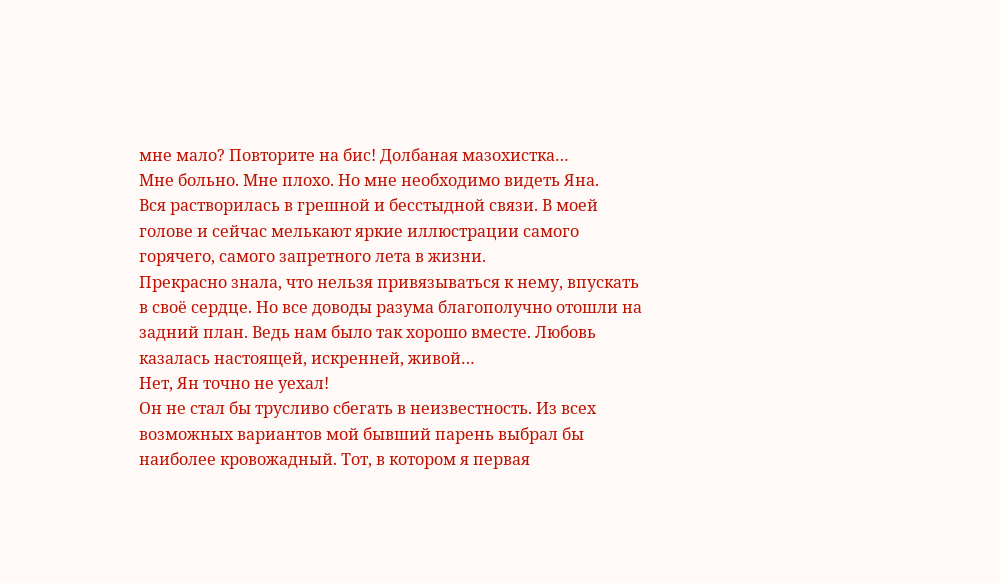мне мало? Повторите на бис! Долбаная мазохистка…
Мне больно. Мне плохо. Но мне необходимо видеть Яна.
Вся растворилась в грешной и бесстыдной связи. В моей голове и сейчас мелькают яркие иллюстрации самого горячего, самого запретного лета в жизни.
Прекрасно знала, что нельзя привязываться к нему, впускать в своё сердце. Но все доводы разума благополучно отошли на задний план. Ведь нам было так хорошо вместе. Любовь казалась настоящей, искренней, живой…
Нет, Ян точно не уехал!
Он не стал бы трусливо сбегать в неизвестность. Из всех возможных вариантов мой бывший парень выбрал бы наиболее кровожадный. Тот, в котором я первая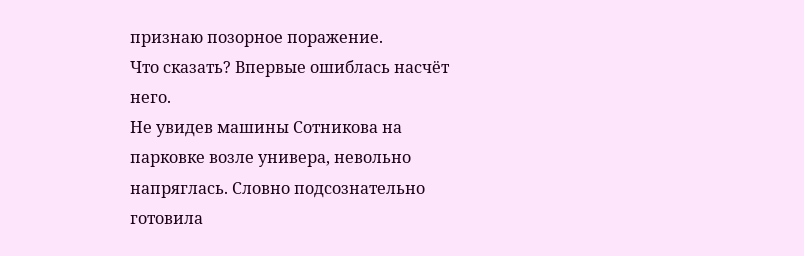признаю позорное поражение.
Что сказать? Впервые ошиблась насчёт него.
Не увидев машины Сотникова на парковке возле универа, невольно напряглась. Словно подсознательно готовила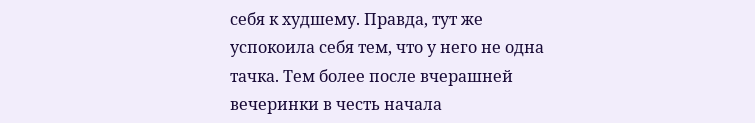себя к худшему. Правда, тут же успокоила себя тем, что у него не одна тачка. Тем более после вчерашней вечеринки в честь начала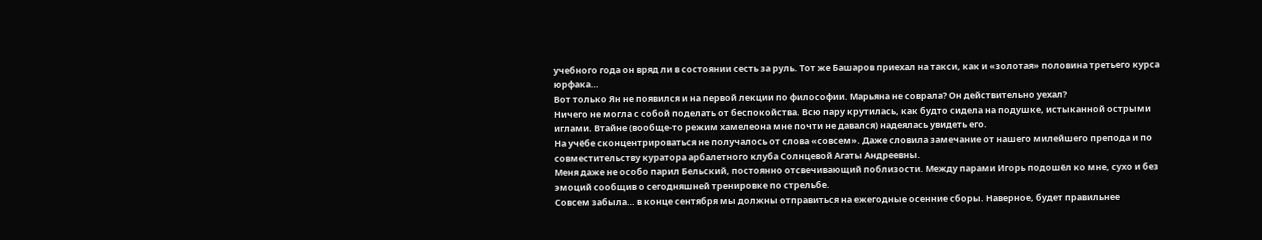учебного года он вряд ли в состоянии сесть за руль. Тот же Башаров приехал на такси, как и «золотая» половина третьего курса юрфака…
Вот только Ян не появился и на первой лекции по философии. Марьяна не соврала? Он действительно уехал?
Ничего не могла с собой поделать от беспокойства. Всю пару крутилась, как будто сидела на подушке, истыканной острыми иглами. Втайне (вообще-то режим хамелеона мне почти не давался) надеялась увидеть его.
На учёбе сконцентрироваться не получалось от слова «совсем». Даже словила замечание от нашего милейшего препода и по совместительству куратора арбалетного клуба Солнцевой Агаты Андреевны.
Меня даже не особо парил Бельский, постоянно отсвечивающий поблизости. Между парами Игорь подошёл ко мне, сухо и без эмоций сообщив о сегодняшней тренировке по стрельбе.
Совсем забыла… в конце сентября мы должны отправиться на ежегодные осенние сборы. Наверное, будет правильнее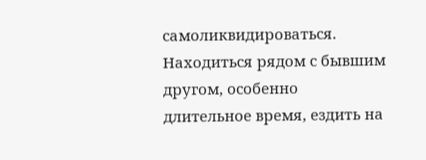самоликвидироваться.
Находиться рядом с бывшим другом, особенно длительное время, ездить на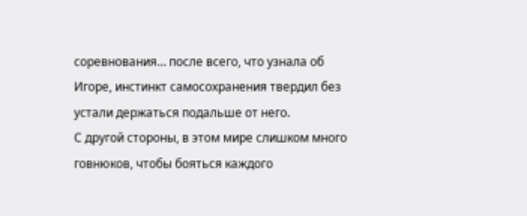соревнования… после всего, что узнала об Игоре, инстинкт самосохранения твердил без устали держаться подальше от него.
С другой стороны, в этом мире слишком много говнюков, чтобы бояться каждого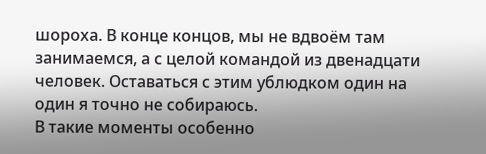шороха. В конце концов, мы не вдвоём там занимаемся, а с целой командой из двенадцати человек. Оставаться с этим ублюдком один на один я точно не собираюсь.
В такие моменты особенно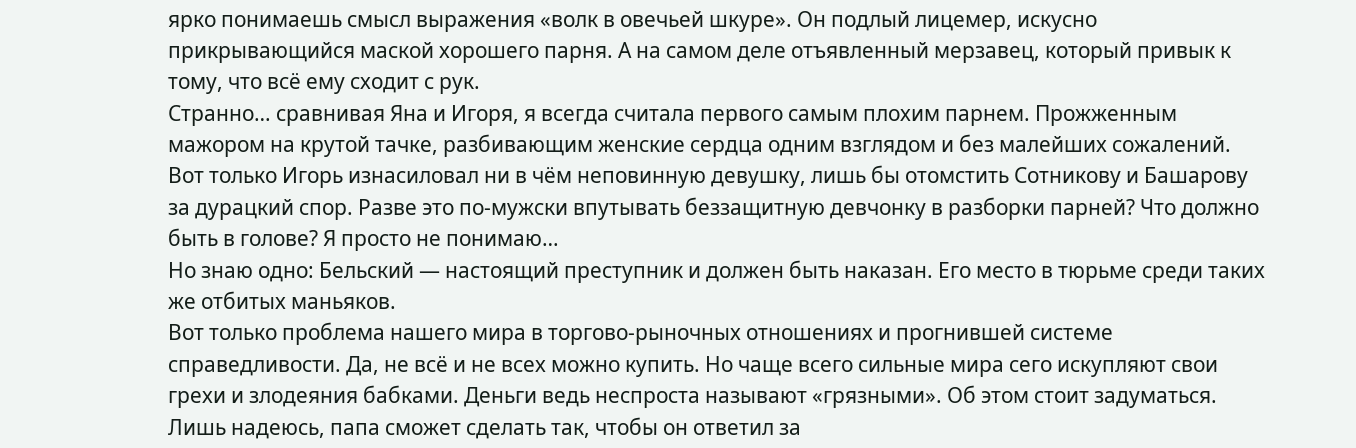ярко понимаешь смысл выражения «волк в овечьей шкуре». Он подлый лицемер, искусно прикрывающийся маской хорошего парня. А на самом деле отъявленный мерзавец, который привык к тому, что всё ему сходит с рук.
Странно… сравнивая Яна и Игоря, я всегда считала первого самым плохим парнем. Прожженным мажором на крутой тачке, разбивающим женские сердца одним взглядом и без малейших сожалений.
Вот только Игорь изнасиловал ни в чём неповинную девушку, лишь бы отомстить Сотникову и Башарову за дурацкий спор. Разве это по-мужски впутывать беззащитную девчонку в разборки парней? Что должно быть в голове? Я просто не понимаю…
Но знаю одно: Бельский — настоящий преступник и должен быть наказан. Его место в тюрьме среди таких же отбитых маньяков.
Вот только проблема нашего мира в торгово-рыночных отношениях и прогнившей системе справедливости. Да, не всё и не всех можно купить. Но чаще всего сильные мира сего искупляют свои грехи и злодеяния бабками. Деньги ведь неспроста называют «грязными». Об этом стоит задуматься.
Лишь надеюсь, папа сможет сделать так, чтобы он ответил за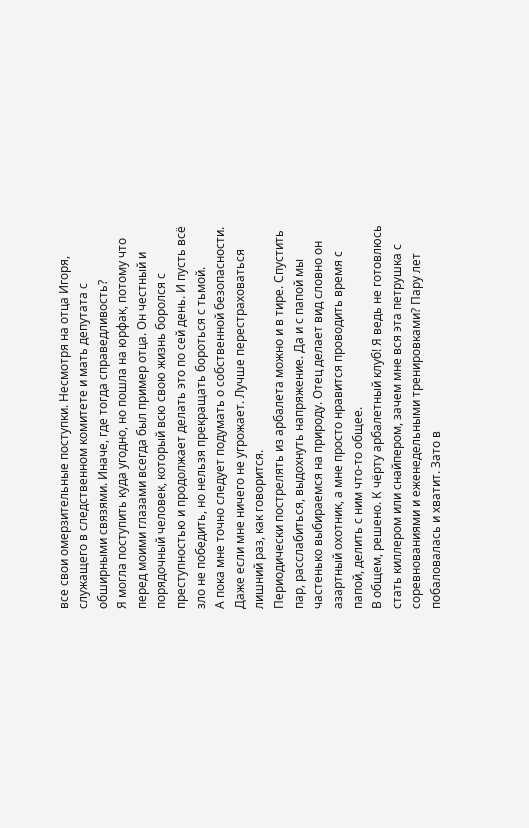все свои омерзительные поступки. Несмотря на отца Игоря, служащего в следственном комитете и мать депутата с обширными связями. Иначе, где тогда справедливость?
Я могла поступить куда угодно, но пошла на юрфак, потому что перед моими глазами всегда был пример отца. Он честный и порядочный человек, который всю свою жизнь боролся с преступностью и продолжает делать это по сей день. И пусть всё зло не победить, но нельзя прекращать бороться с тьмой.
А пока мне точно следует подумать о собственной безопасности. Даже если мне ничего не угрожает. Лучше перестраховаться лишний раз, как говорится.
Периодически пострелять из арбалета можно и в тире. Спустить пар, расслабиться, выдохнуть напряжение. Да и с папой мы частенько выбираемся на природу. Отец делает вид словно он азартный охотник, а мне просто нравится проводить время с папой, делить с ним что-то общее.
В общем, решено. К чёрту арбалетный клуб! Я ведь не готовлюсь стать киллером или снайпером, зачем мне вся эта петрушка с соревнованиями и еженедельными тренировками? Пару лет побаловалась и хватит. Зато в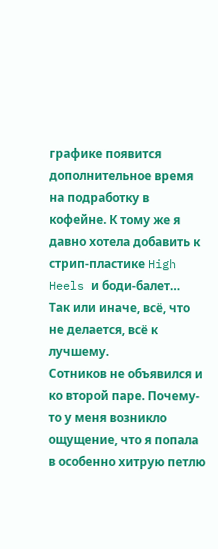графике появится дополнительное время на подработку в кофейне. К тому же я давно хотела добавить к стрип-пластике High Heels и боди-балет…
Так или иначе, всё, что не делается, всё к лучшему.
Сотников не объявился и ко второй паре. Почему-то у меня возникло ощущение, что я попала в особенно хитрую петлю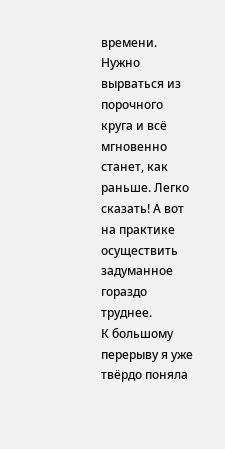времени. Нужно вырваться из порочного круга и всё мгновенно станет, как раньше. Легко сказать! А вот на практике осуществить задуманное гораздо труднее.
К большому перерыву я уже твёрдо поняла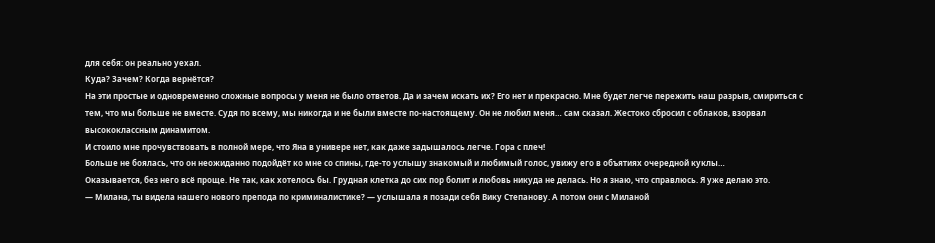для себя: он реально уехал.
Куда? Зачем? Когда вернётся?
На эти простые и одновременно сложные вопросы у меня не было ответов. Да и зачем искать их? Его нет и прекрасно. Мне будет легче пережить наш разрыв, смириться с тем, что мы больше не вместе. Судя по всему, мы никогда и не были вместе по-настоящему. Он не любил меня… сам сказал. Жестоко сбросил с облаков, взорвал высококлассным динамитом.
И стоило мне прочувствовать в полной мере, что Яна в универе нет, как даже задышалось легче. Гора с плеч!
Больше не боялась, что он неожиданно подойдёт ко мне со спины, где-то услышу знакомый и любимый голос, увижу его в объятиях очередной куклы…
Оказывается, без него всё проще. Не так, как хотелось бы. Грудная клетка до сих пор болит и любовь никуда не делась. Но я знаю, что справлюсь. Я уже делаю это.
— Милана, ты видела нашего нового препода по криминалистике? — услышала я позади себя Вику Степанову. А потом они с Миланой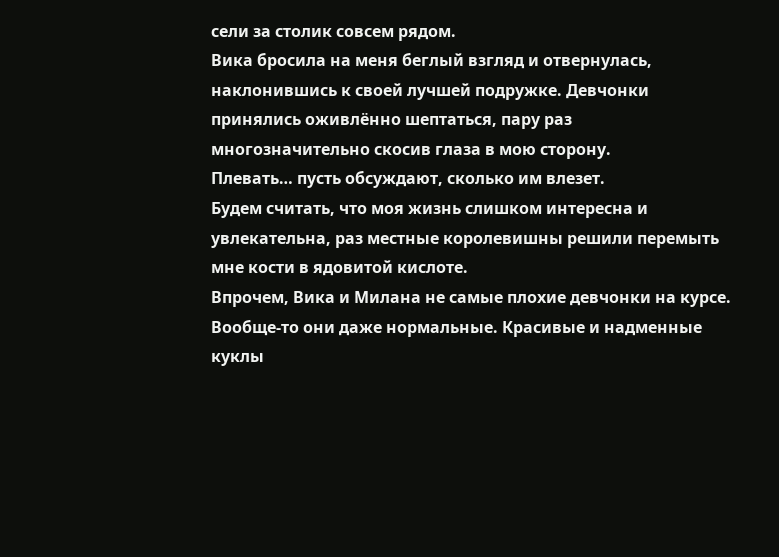сели за столик совсем рядом.
Вика бросила на меня беглый взгляд и отвернулась, наклонившись к своей лучшей подружке. Девчонки принялись оживлённо шептаться, пару раз многозначительно скосив глаза в мою сторону.
Плевать… пусть обсуждают, сколько им влезет.
Будем считать, что моя жизнь слишком интересна и увлекательна, раз местные королевишны решили перемыть мне кости в ядовитой кислоте.
Впрочем, Вика и Милана не самые плохие девчонки на курсе. Вообще-то они даже нормальные. Красивые и надменные куклы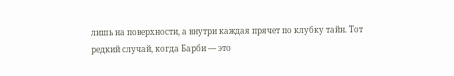лишь на поверхности, а внутри каждая прячет по клубку тайн. Тот редкий случай, когда Барби — это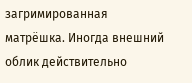загримированная матрёшка. Иногда внешний облик действительно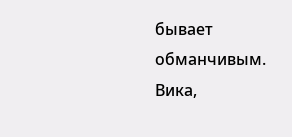бывает обманчивым.
Вика,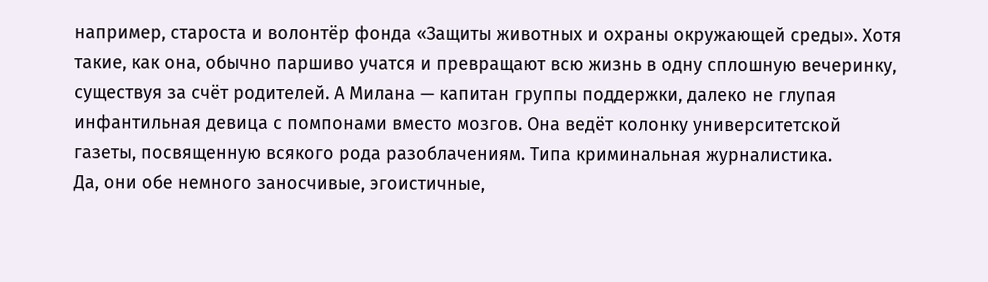например, староста и волонтёр фонда «Защиты животных и охраны окружающей среды». Хотя такие, как она, обычно паршиво учатся и превращают всю жизнь в одну сплошную вечеринку, существуя за счёт родителей. А Милана — капитан группы поддержки, далеко не глупая инфантильная девица с помпонами вместо мозгов. Она ведёт колонку университетской газеты, посвященную всякого рода разоблачениям. Типа криминальная журналистика.
Да, они обе немного заносчивые, эгоистичные,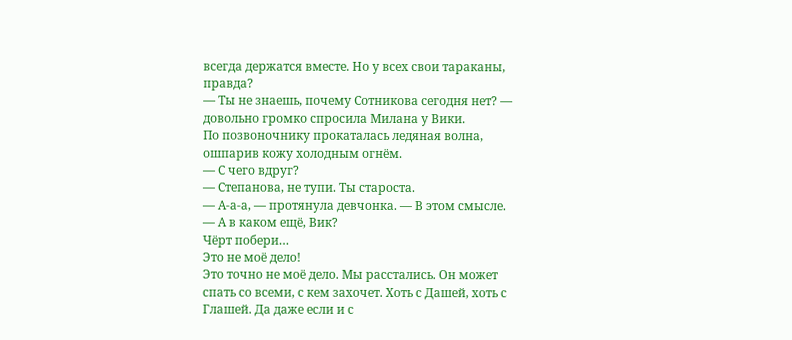всегда держатся вместе. Но у всех свои тараканы, правда?
— Ты не знаешь, почему Сотникова сегодня нет? — довольно громко спросила Милана у Вики.
По позвоночнику прокаталась ледяная волна, ошпарив кожу холодным огнём.
— С чего вдруг?
— Степанова, не тупи. Ты староста.
— А-а-а, — протянула девчонка. — В этом смысле.
— А в каком ещё, Вик?
Чёрт побери…
Это не моё дело!
Это точно не моё дело. Мы расстались. Он может спать со всеми, с кем захочет. Хоть с Дашей, хоть с Глашей. Да даже если и с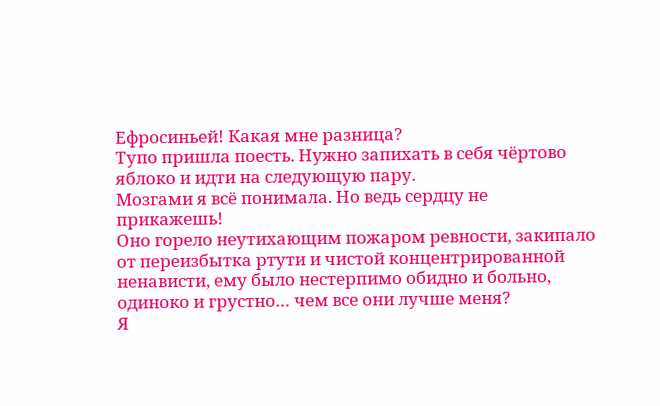Ефросиньей! Какая мне разница?
Тупо пришла поесть. Нужно запихать в себя чёртово яблоко и идти на следующую пару.
Мозгами я всё понимала. Но ведь сердцу не прикажешь!
Оно горело неутихающим пожаром ревности, закипало от переизбытка ртути и чистой концентрированной ненависти, ему было нестерпимо обидно и больно, одиноко и грустно… чем все они лучше меня?
Я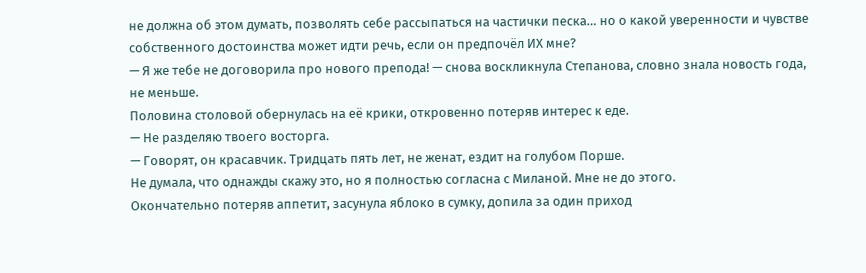не должна об этом думать, позволять себе рассыпаться на частички песка… но о какой уверенности и чувстве собственного достоинства может идти речь, если он предпочёл ИХ мне?
— Я же тебе не договорила про нового препода! — снова воскликнула Степанова, словно знала новость года, не меньше.
Половина столовой обернулась на её крики, откровенно потеряв интерес к еде.
— Не разделяю твоего восторга.
— Говорят, он красавчик. Тридцать пять лет, не женат, ездит на голубом Порше.
Не думала, что однажды скажу это, но я полностью согласна с Миланой. Мне не до этого.
Окончательно потеряв аппетит, засунула яблоко в сумку, допила за один приход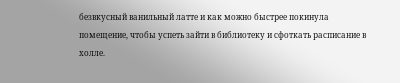безвкусный ванильный латте и как можно быстрее покинула помещение, чтобы успеть зайти в библиотеку и сфоткать расписание в холле.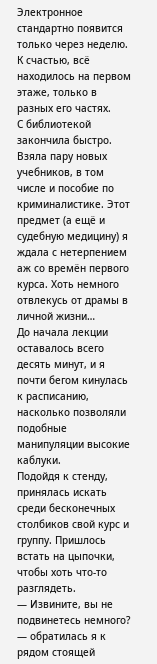Электронное стандартно появится только через неделю. К счастью, всё находилось на первом этаже, только в разных его частях.
С библиотекой закончила быстро.
Взяла пару новых учебников, в том числе и пособие по криминалистике. Этот предмет (а ещё и судебную медицину) я ждала с нетерпением аж со времён первого курса. Хоть немного отвлекусь от драмы в личной жизни…
До начала лекции оставалось всего десять минут, и я почти бегом кинулась к расписанию, насколько позволяли подобные манипуляции высокие каблуки.
Подойдя к стенду, принялась искать среди бесконечных столбиков свой курс и группу. Пришлось встать на цыпочки, чтобы хоть что-то разглядеть.
— Извините, вы не подвинетесь немного? — обратилась я к рядом стоящей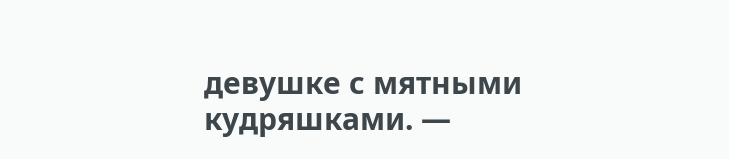девушке с мятными кудряшками. —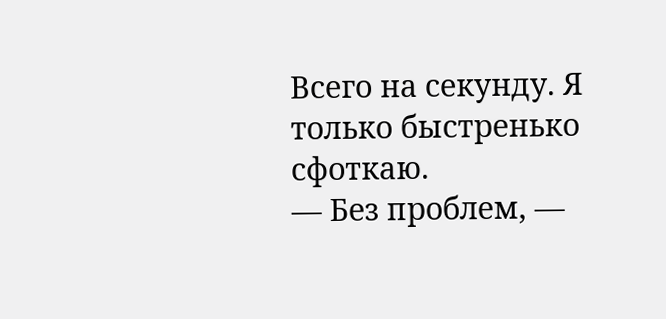Всего на секунду. Я только быстренько сфоткаю.
— Без проблем, —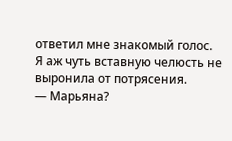ответил мне знакомый голос.
Я аж чуть вставную челюсть не выронила от потрясения.
— Марьяна?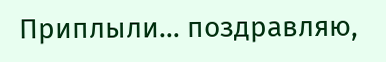Приплыли… поздравляю,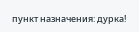пункт назначения: дурка!